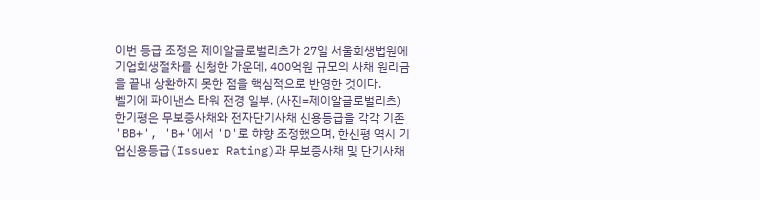이번 등급 조정은 제이알글로벌리츠가 27일 서울회생법원에 기업회생절차를 신청한 가운데, 400억원 규모의 사채 원리금을 끝내 상환하지 못한 점을 핵심적으로 반영한 것이다.
벨기에 파이낸스 타워 전경 일부. (사진=제이알글로벌리츠)
한기평은 무보증사채와 전자단기사채 신용등급을 각각 기존 'BB+', 'B+'에서 'D'로 햐향 조정했으며, 한신평 역시 기업신용등급(Issuer Rating)과 무보증사채 및 단기사채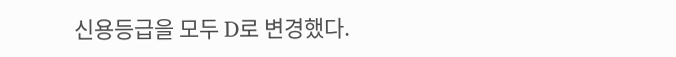신용등급을 모두 D로 변경했다.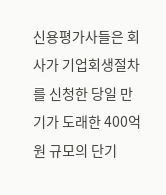신용평가사들은 회사가 기업회생절차를 신청한 당일 만기가 도래한 400억원 규모의 단기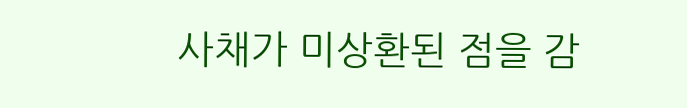사채가 미상환된 점을 감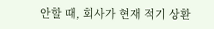안할 때, 회사가 현재 적기 상환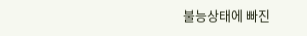불능상태에 빠진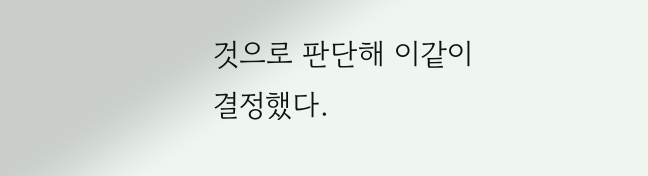것으로 판단해 이같이 결정했다.